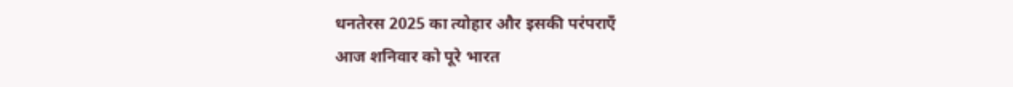धनतेरस 2025 का त्योहार और इसकी परंपराएँ
आज शनिवार को पूरे भारत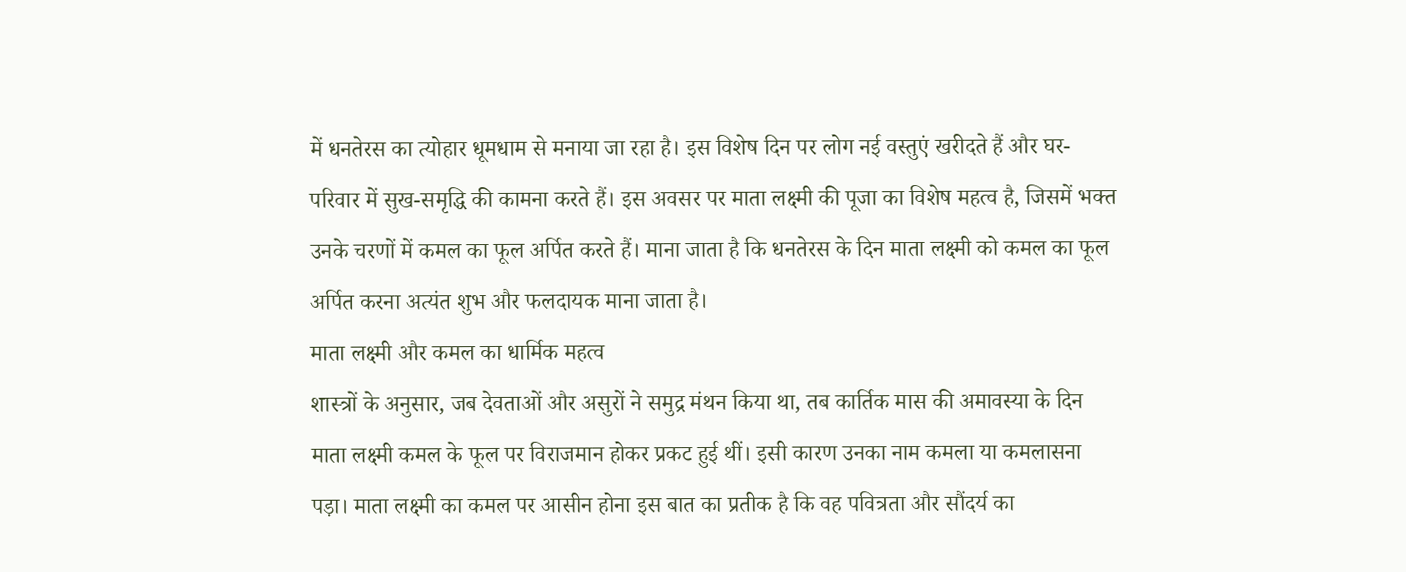में धनतेरस का त्योहार धूमधाम से मनाया जा रहा है। इस विशेष दिन पर लोग नई वस्तुएं खरीदते हैं और घर-परिवार में सुख-समृद्धि की कामना करते हैं। इस अवसर पर माता लक्ष्मी की पूजा का विशेष महत्व है, जिसमें भक्त उनके चरणों में कमल का फूल अर्पित करते हैं। माना जाता है कि धनतेरस के दिन माता लक्ष्मी को कमल का फूल अर्पित करना अत्यंत शुभ और फलदायक माना जाता है।
माता लक्ष्मी और कमल का धार्मिक महत्व
शास्त्रों के अनुसार, जब देवताओं और असुरों ने समुद्र मंथन किया था, तब कार्तिक मास की अमावस्या के दिन माता लक्ष्मी कमल के फूल पर विराजमान होकर प्रकट हुई थीं। इसी कारण उनका नाम कमला या कमलासना पड़ा। माता लक्ष्मी का कमल पर आसीन होना इस बात का प्रतीक है कि वह पवित्रता और सौंदर्य का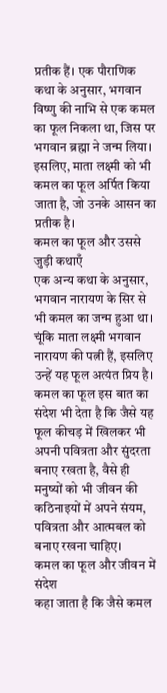प्रतीक हैं। एक पौराणिक कथा के अनुसार, भगवान विष्णु की नाभि से एक कमल का फूल निकला था, जिस पर भगवान ब्रह्मा ने जन्म लिया। इसलिए, माता लक्ष्मी को भी कमल का फूल अर्पित किया जाता है, जो उनके आसन का प्रतीक है।
कमल का फूल और उससे जुड़ी कथाएँ
एक अन्य कथा के अनुसार, भगवान नारायण के सिर से भी कमल का जन्म हुआ था। चूंकि माता लक्ष्मी भगवान नारायण की पत्नी हैं, इसलिए उन्हें यह फूल अत्यंत प्रिय है। कमल का फूल इस बात का संदेश भी देता है कि जैसे यह फूल कीचड़ में खिलकर भी अपनी पवित्रता और सुंदरता बनाए रखता है, वैसे ही मनुष्यों को भी जीवन की कठिनाइयों में अपने संयम, पवित्रता और आत्मबल को बनाए रखना चाहिए।
कमल का फूल और जीवन में संदेश
कहा जाता है कि जैसे कमल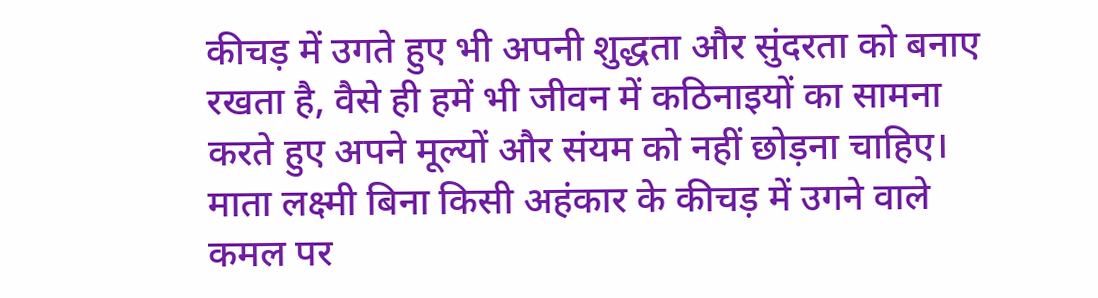कीचड़ में उगते हुए भी अपनी शुद्धता और सुंदरता को बनाए रखता है, वैसे ही हमें भी जीवन में कठिनाइयों का सामना करते हुए अपने मूल्यों और संयम को नहीं छोड़ना चाहिए। माता लक्ष्मी बिना किसी अहंकार के कीचड़ में उगने वाले कमल पर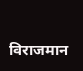विराजमान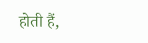होती हैं,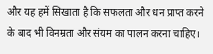और यह हमें सिखाता है कि सफलता और धन प्राप्त करने के बाद भी विनम्रता और संयम का पालन करना चाहिए।